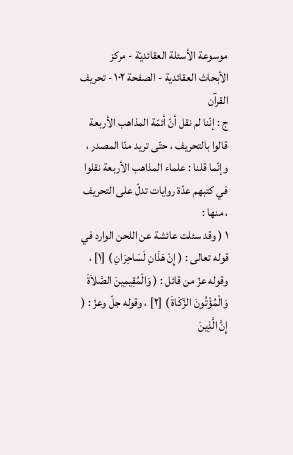موسوعة الأسئلة العقائديّة - مركز الأبحاث العقائدية - الصفحة ١٠٢ - تحريف القرآن
ج : إنّنا لم نقل أنّ أئمّة المذاهب الأربعة قالوا بالتحريف ، حتّى تريد منّا المصدر ، وإنّما قلنا : علماء المذاهب الأربعة نقلوا في كتبهم عدّة روايات تدلّ على التحريف ، منها :
١ ( وقد سئلت عائشة عن اللحن الوارد في قوله تعالى : ( إِنْ هَذَانِ لَسَاحِرَانِ ) [١] ، وقوله عزّ من قائل : ( وَالْمُقِيمِينَ الصَّلاَةَ وَالْمُؤْتُونَ الزَّكَاةَ ) [٢] ، وقوله جلّ وعزّ : ( إِنَّ الَّذِينَ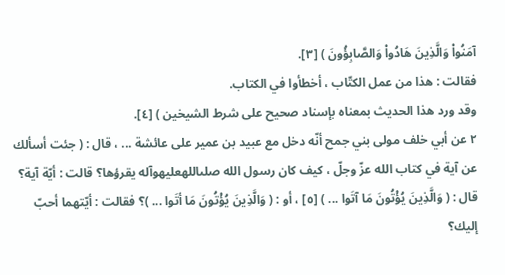آمَنُواْ وَالَّذِينَ هَادُواْ وَالصَّابِؤُونَ ) [٣].
فقالت : هذا من عمل الكتّاب ، أخطأوا في الكتاب.
وقد ورد هذا الحديث بمعناه بإسناد صحيح على شرط الشيخين ) [٤].
٢ عن أبي خلف مولى بني جمح أنّه دخل مع عبيد بن عمير على عائشة ... ، قال : ( جئت أسألك عن آية في كتاب الله عزّ وجلّ ، كيف كان رسول الله صلىاللهعليهوآله يقرؤها؟ قالت : أيّة آية؟ قال : ( وَالَّذِينَ يُؤْتُونَ مَا آتَوا ... ) [٥] ، أو : ( وَالَّذِينَ يُؤْتُونَ مَا أتَوا ... )؟ فقالت : أيّتهما أحبّ إليك؟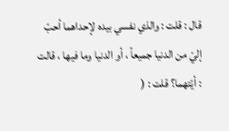قال : قلت : والذي نفسي بيده لإحداهما أحبّ إليّ من الدنيا جميعاً ، أو الدنيا وما فيها ، قالت : أيّتهما؟ قلت : (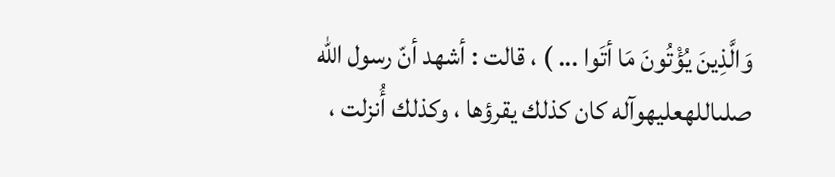وَالَّذِينَ يُؤْتُونَ مَا أتَوا ... ) ، قالت : أشهد أنّ رسول الله صلىاللهعليهوآله كان كذلك يقرؤها ، وكذلك أُنزلت ،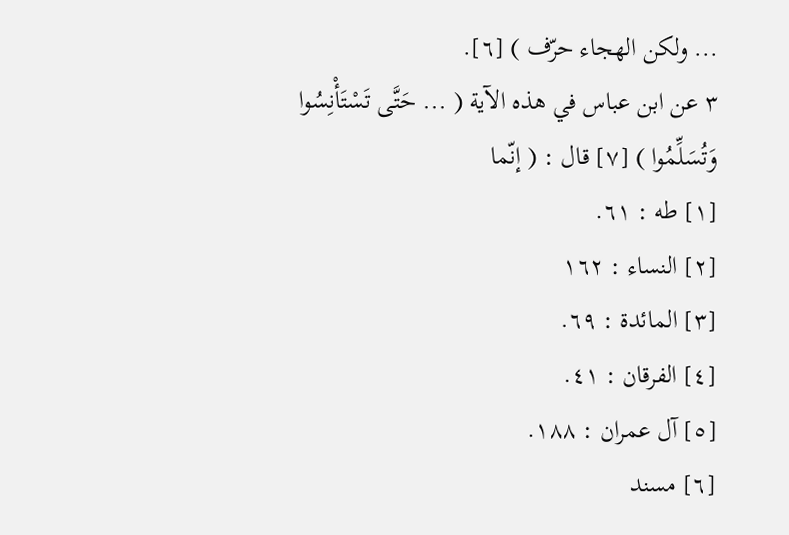... ولكن الهجاء حرّف ) [٦].
٣ عن ابن عباس في هذه الآية ( ... حَتَّى تَسْتَأْنِسُوا وَتُسَلِّمُوا ) [٧] قال : ( إنّما
[١] طه : ٦١.
[٢] النساء : ١٦٢
[٣] المائدة : ٦٩.
[٤] الفرقان : ٤١.
[٥] آل عمران : ١٨٨.
[٦] مسند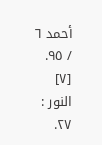أحمد ٦ / ٩٥.
[٧] النور : ٢٧.